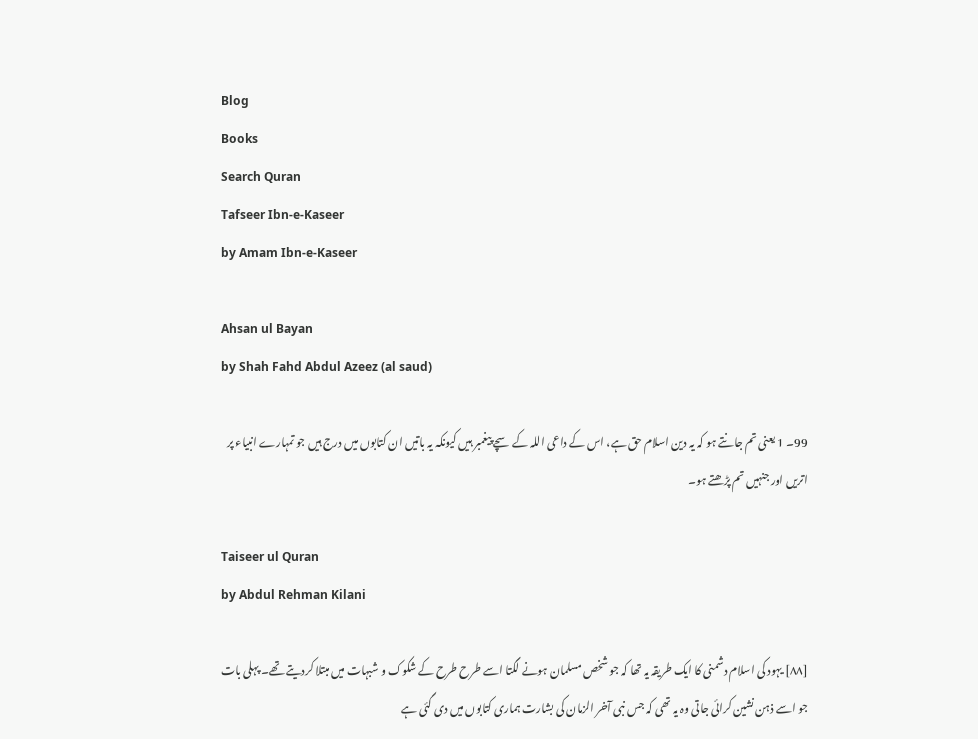Blog
Books
Search Quran
Tafseer Ibn-e-Kaseer
by Amam Ibn-e-Kaseer

Ahsan ul Bayan
by Shah Fahd Abdul Azeez (al saud)

99۔ 1 یعنی تم جانتے ہو کہ یہ دین اسلام حق ہے، اس کے داعی اللہ کے سچے پیغمبر ہیں کیونکہ یہ باتیں ان کتابوں میں درج ہیں جو تمہارے انبیاء پر اتریں اور جنہیں تم پڑھتے ہو۔

Taiseer ul Quran
by Abdul Rehman Kilani

[٨٨] یہود کی اسلام دشمنی کا ایک طریقہ یہ تھا کہ جو شخص مسلمان ہونے لگتا اسے طرح طرح کے شکوک و شبہات میں مبتلا کردیتے تھے۔ پہلی بات جو اسے ذہن نشین کرائی جاتی وہ یہ تھی کہ جس نبی آخر الزمان کی بشارت ہماری کتابوں میں دی گئی ہے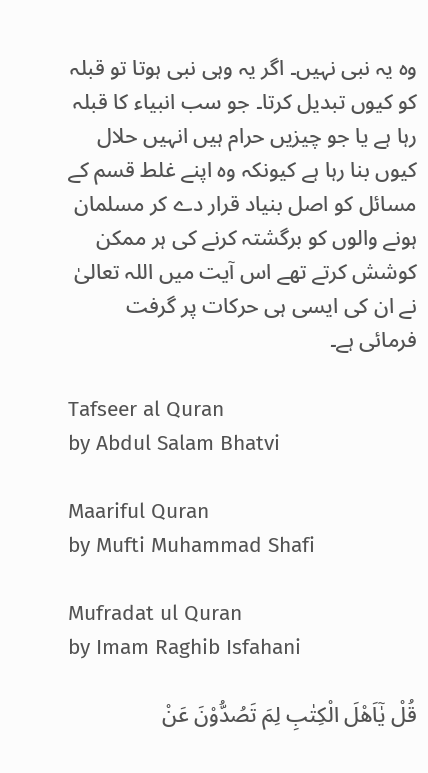وہ یہ نبی نہیں۔ اگر یہ وہی نبی ہوتا تو قبلہ کو کیوں تبدیل کرتا۔ جو سب انبیاء کا قبلہ رہا ہے یا جو چیزیں حرام ہیں انہیں حلال کیوں بنا رہا ہے کیونکہ وہ اپنے غلط قسم کے مسائل کو اصل بنیاد قرار دے کر مسلمان ہونے والوں کو برگشتہ کرنے کی ہر ممکن کوشش کرتے تھے اس آیت میں اللہ تعالیٰ نے ان کی ایسی ہی حرکات پر گرفت فرمائی ہے۔

Tafseer al Quran
by Abdul Salam Bhatvi

Maariful Quran
by Mufti Muhammad Shafi

Mufradat ul Quran
by Imam Raghib Isfahani

قُلْ يٰٓاَھْلَ الْكِتٰبِ لِمَ تَصُدُّوْنَ عَنْ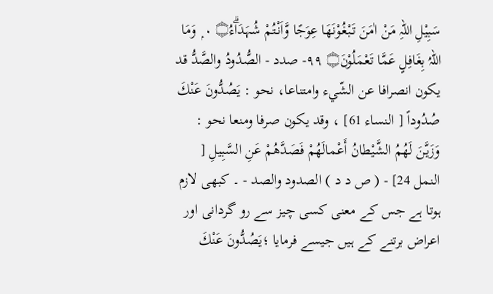سَبِيْلِ اللہِ مَنْ اٰمَنَ تَبْغُوْنَھَا عِوَجًا وَّاَنْتُمْ شُہَدَاۗءُ۝ ٠ ۭ وَمَا اللہُ بِغَافِلٍ عَمَّا تَعْمَلُوْنَ۝ ٩٩- صدد - الصُّدُودُ والصَّدُّ قد يكون انصرافا عن الشّيء وامتناعا، نحو : يَصُدُّونَ عَنْكَ صُدُوداً [ النساء 61] ، وقد يكون صرفا ومنعا نحو : وَزَيَّنَ لَهُمُ الشَّيْطانُ أَعْمالَهُمْ فَصَدَّهُمْ عَنِ السَّبِيلِ [ النمل 24] - ( ص د د ) الصدود والصد - ۔ کبھی لازم ہوتا ہے جس کے معنی کسی چیز سے رو گردانی اور اعراض برتنے کے ہیں جیسے فرمایا ؛يَصُدُّونَ عَنْكَ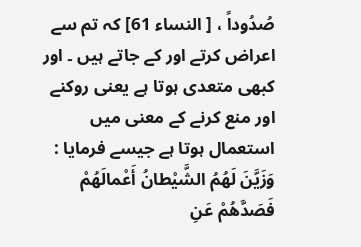صُدُوداً ، [ النساء 61] کہ تم سے اعراض کرتے اور کے جاتے ہیں ۔ اور کبھی متعدی ہوتا ہے یعنی روکنے اور منع کرنے کے معنی میں استعمال ہوتا ہے جیسے فرمایا : وَزَيَّنَ لَهُمُ الشَّيْطانُ أَعْمالَهُمْ فَصَدَّهُمْ عَنِ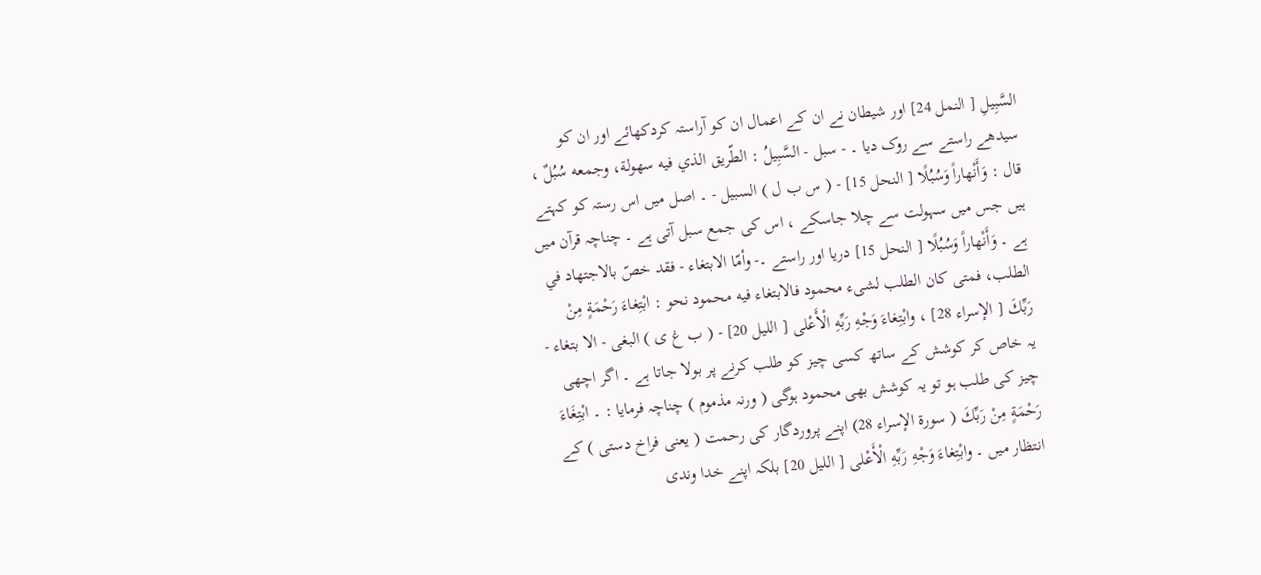السَّبِيلِ [ النمل 24] اور شیطان نے ان کے اعمال ان کو آراستہ کردکھائے اور ان کو سیدھے راستے سے روک دیا ۔ - سبل - السَّبِيلُ : الطّريق الذي فيه سهولة، وجمعه سُبُلٌ ، قال : وَأَنْهاراً وَسُبُلًا [ النحل 15] - ( س ب ل ) السبیل - ۔ اصل میں اس رستہ کو کہتے ہیں جس میں سہولت سے چلا جاسکے ، اس کی جمع سبل آتی ہے ۔ چناچہ قرآن میں ہے ۔ وَأَنْهاراً وَسُبُلًا [ النحل 15] دریا اور راستے ۔- وأمّا الابتغاء - فقد خصّ بالاجتهاد في الطلب، فمتی کان الطلب لشیء محمود فالابتغاء فيه محمود نحو : ابْتِغاءَ رَحْمَةٍ مِنْ رَبِّكَ [ الإسراء 28] ، وابْتِغاءَ وَجْهِ رَبِّهِ الْأَعْلى [ اللیل 20] - ( ب غ ی ) البغی - الا بتغاء - یہ خاص کر کوشش کے ساتھ کسی چیز کو طلب کرنے پر بولا جاتا ہے ۔ اگر اچھی چیز کی طلب ہو تو یہ کوشش بھی محمود ہوگی ( ورنہ مذموم ) چناچہ فرمایا : ۔ ابْتِغَاءَ رَحْمَةٍ مِنْ رَبِّكَ ( سورة الإسراء 28) اپنے پروردگار کی رحمت ( یعنی فراخ دستی ) کے انتظار میں ۔ وابْتِغاءَ وَجْهِ رَبِّهِ الْأَعْلى [ اللیل 20] بلکہ اپنے خدا وندی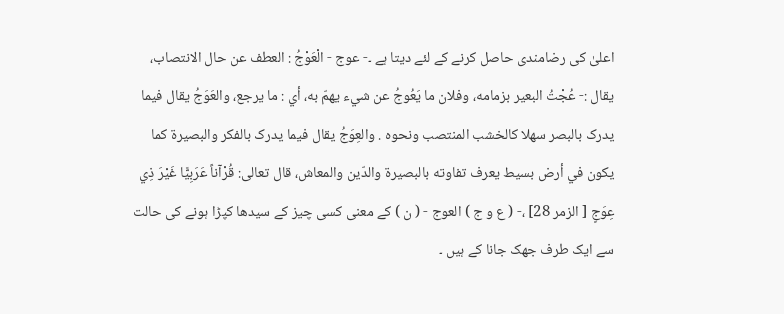اعلیٰ کی رضامندی حاصل کرنے کے لئے دیتا ہے ۔- عوج - الْعَوْجُ : العطف عن حال الانتصاب، يقال :- عُجْتُ البعیر بزمامه، وفلان ما يَعُوجُ عن شيء يهمّ به، أي : ما يرجع، والعَوَجُ يقال فيما يدرک بالبصر سهلا کالخشب المنتصب ونحوه . والعِوَجُ يقال فيما يدرک بالفکر والبصیرة كما يكون في أرض بسیط يعرف تفاوته بالبصیرة والدّين والمعاش، قال تعالی: قُرْآناً عَرَبِيًّا غَيْرَ ذِي عِوَجٍ [ الزمر 28] ،- ( ع و ج ) العوج - ( ن ) کے معنی کسی چیز کے سیدھا کپڑا ہونے کی حالت سے ایک طرف جھک جانا کے ہیں ۔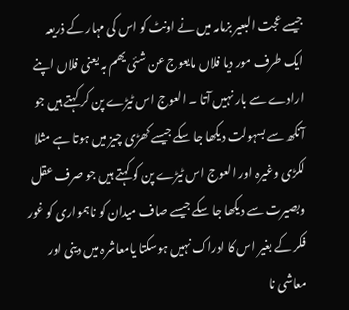جیسے عجت البعیر بزمامہ میں نے اونٹ کو اس کی مہار کے ذریعہ ایک طرف مور دیا فلاں مایعوج عن شئی یھم بہ یعنی فلاں اپنے ارادے سے بار نہیں آتا ۔ العوج اس ٹیڑے پن کر کہتے ہیں جو آنکھ سے بسہولت دیکھا جا سکے جیسے کھڑی چیز میں ہوتا ہے مثلا لکڑی وغیرہ اور العوج اس ٹیڑے پن کو کہتے ہیں جو صرف عقل وبصیرت سے دیکھا جا سکے جیسے صاف میدان کو ناہمواری کو غور فکر کے بغیر اس کا ادراک نہیں ہوسکتا یامعاشرہ میں دینی اور معاشی نا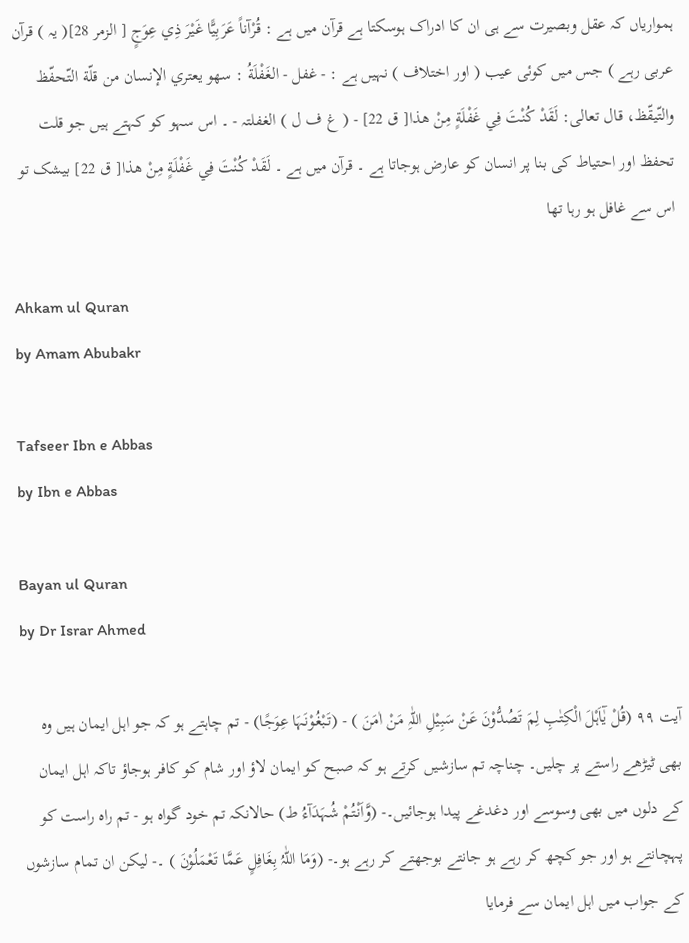ہمواریاں کہ عقل وبصیرت سے ہی ان کا ادراک ہوسکتا ہے قرآن میں ہے : قُرْآناً عَرَبِيًّا غَيْرَ ذِي عِوَجٍ [ الزمر 28]( یہ ) قرآن عربی رہے ) جس میں کوئی عیب ( اور اختلاف ) نہیں ہے : - غفل - الغَفْلَةُ : سهو يعتري الإنسان من قلّة التّحفّظ والتّيقّظ، قال تعالی: لَقَدْ كُنْتَ فِي غَفْلَةٍ مِنْ هذا[ ق 22] - ( غ ف ل ) الغفلتہ - ۔ اس سہو کو کہتے ہیں جو قلت تحفظ اور احتیاط کی بنا پر انسان کو عارض ہوجاتا ہے ۔ قرآن میں ہے ۔ لَقَدْ كُنْتَ فِي غَفْلَةٍ مِنْ هذا[ ق 22] بیشک تو اس سے غافل ہو رہا تھا

Ahkam ul Quran
by Amam Abubakr

Tafseer Ibn e Abbas
by Ibn e Abbas

Bayan ul Quran
by Dr Israr Ahmed

آیت ٩٩ (قُلْ یٰٓاَہْلَ الْکِتٰبِ لِمَ تَصُدُّوْنَ عَنْ سَبِیْلِ اللّٰہِ مَنْ اٰمَنَ ) - (تَبْغُوْنَہَا عِوَجًا) - تم چاہتے ہو کہ جو اہل ایمان ہیں وہ بھی ٹیڑھے راستے پر چلیں۔ چناچہ تم سازشیں کرتے ہو کہ صبح کو ایمان لاؤ اور شام کو کافر ہوجاؤ تاکہ اہل ایمان کے دلوں میں بھی وسوسے اور دغدغے پیدا ہوجائیں۔- (وَّاَنْتُمْ شُہَدَآءُ ط) حالانکہ تم خود گواہ ہو - تم راہ راست کو پہچانتے ہو اور جو کچھ کر رہے ہو جانتے بوجھتے کر رہے ہو۔- (وَمَا اللّٰہُ بِغَافِلٍ عَمَّا تَعْمَلُوْنَ ) ۔- لیکن ان تمام سازشوں کے جواب میں اہل ایمان سے فرمایا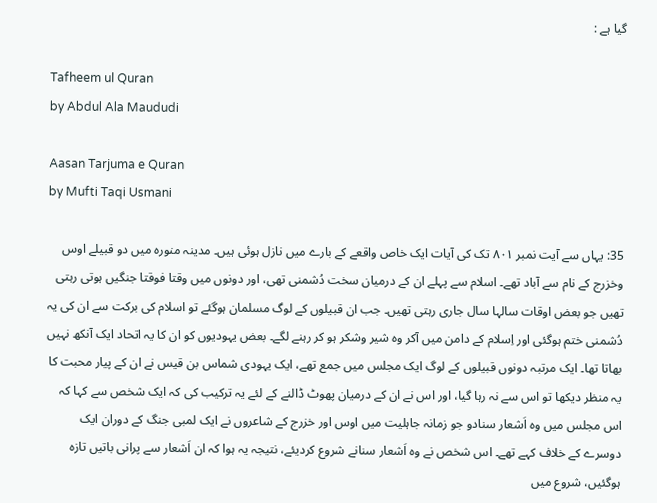گیا ہے :

Tafheem ul Quran
by Abdul Ala Maududi

Aasan Tarjuma e Quran
by Mufti Taqi Usmani

35: یہاں سے آیت نمبر ۸۰۱ تک کی آیات ایک خاص واقعے کے بارے میں نازل ہوئی ہیں۔ مدینہ منورہ میں دو قبیلے اوس وخزرج کے نام سے آباد تھے۔ اسلام سے پہلے ان کے درمیان سخت دُشمنی تھی، اور دونوں میں وقتا فوقتا جنگیں ہوتی رہتی تھیں جو بعض اوقات سالہا سال جاری رہتی تھیں۔ جب ان قبیلوں کے لوگ مسلمان ہوگئے تو اسلام کی برکت سے ان کی یہ دُشمنی ختم ہوگئی اور اِسلام کے دامن میں آکر وہ شیر وشکر ہو کر رہنے لگے۔ بعض یہودیوں کو ان کا یہ اتحاد ایک آنکھ نہیں بھاتا تھا۔ ایک مرتبہ دونوں قبیلوں کے لوگ ایک مجلس میں جمع تھے، ایک یہودی شماس بن قیس نے ان کے پیار محبت کا یہ منظر دیکھا تو اس سے نہ رہا گیا، اور اس نے ان کے درمیان پھوٹ ڈالنے کے لئے یہ ترکیب کی کہ ایک شخص سے کہا کہ اس مجلس میں وہ اَشعار سنادو جو زمانہ جاہلیت میں اوس اور خزرج کے شاعروں نے ایک لمبی جنگ کے دوران ایک دوسرے کے خلاف کہے تھے۔ اس شخص نے وہ اَشعار سنانے شروع کردیئے، نتیجہ یہ ہوا کہ ان اَشعار سے پرانی باتیں تازہ ہوگئیں، شروع میں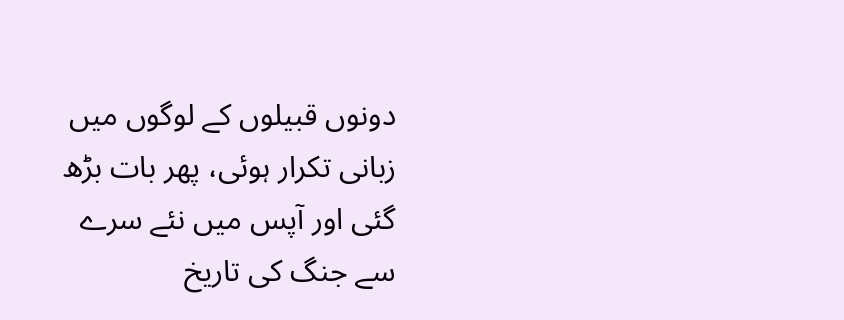دونوں قبیلوں کے لوگوں میں زبانی تکرار ہوئی، پھر بات بڑھ گئی اور آپس میں نئے سرے سے جنگ کی تاریخ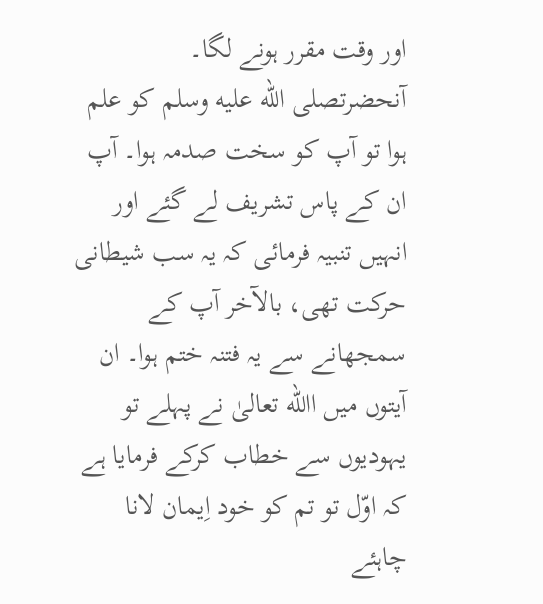اور وقت مقرر ہونے لگا۔ آنحضرتصلى الله عليه وسلم کو علم ہوا تو آپ کو سخت صدمہ ہوا۔ آپ ان کے پاس تشریف لے گئے اور انہیں تنبیہ فرمائی کہ یہ سب شیطانی حرکت تھی، بالآخر آپ کے سمجھانے سے یہ فتنہ ختم ہوا۔ ان آیتوں میں االله تعالیٰ نے پہلے تو یہودیوں سے خطاب کرکے فرمایا ہے کہ اوّل تو تم کو خود اِیمان لانا چاہئے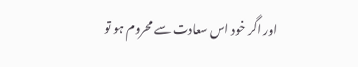اور اگر خود اس سعادت سے محروم ہو تو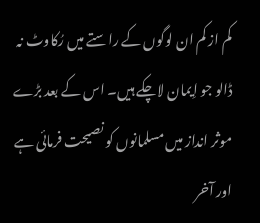کم از کم ان لوگوں کے راستے میں رُکاوٹ نہ ڈالو جو اِیمان لاچکے ہیں۔ اس کے بعد بڑے موثر انداز میں مسلمانوں کو نصیحت فرمائی ہے اور آخر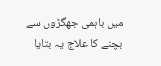میں باہمی جھگڑوں سے بچنے کا علاج یہ بتایا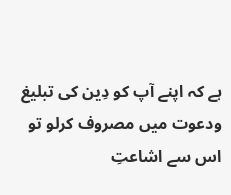ہے کہ اپنے آپ کو دِین کی تبلیغ ودعوت میں مصروف کرلو تو اس سے اشاعتِ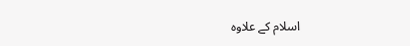اسلام کے علاوہ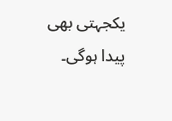یکجہتی بھی پیدا ہوگی۔